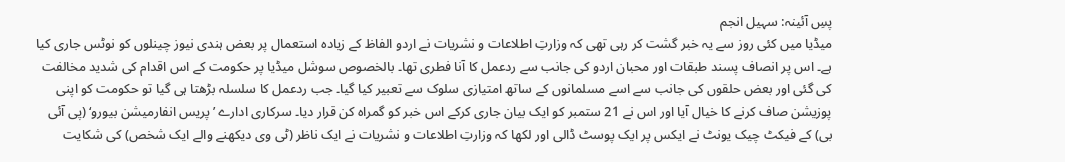پسِ آئینہ: سہیل انجم
میڈیا میں کئی روز سے یہ خبر گشت کر رہی تھی کہ وزارتِ اطلاعات و نشریات نے اردو الفاظ کے زیادہ استعمال پر بعض ہندی نیوز چینلوں کو نوٹس جاری کیا ہے۔ اس پر انصاف پسند طبقات اور محبان اردو کی جانب سے ردعمل کا آنا فطری تھا۔ بالخصوص سوشل میڈیا پر حکومت کے اس اقدام کی شدید مخالفت کی گئی اور بعض حلقوں کی جانب سے اسے مسلمانوں کے ساتھ امتیازی سلوک سے تعبیر کیا گیا۔ جب ردعمل کا سلسلہ بڑھتا ہی گیا تو حکومت کو اپنی پوزیشن صاف کرنے کا خیال آیا اور اس نے 21 ستمبر کو ایک بیان جاری کرکے اس خبر کو گمراہ کن قرار دیا۔ سرکاری ادارے ’پریس انفارمیشن بیورو‘ (پی آئی بی) کے فیکٹ چیک یونٹ نے ایکس پر ایک پوسٹ ڈالی اور لکھا کہ وزارتِ اطلاعات و نشریات نے ایک ناظر (ٹی وی دیکھنے والے ایک شخص) کی شکایت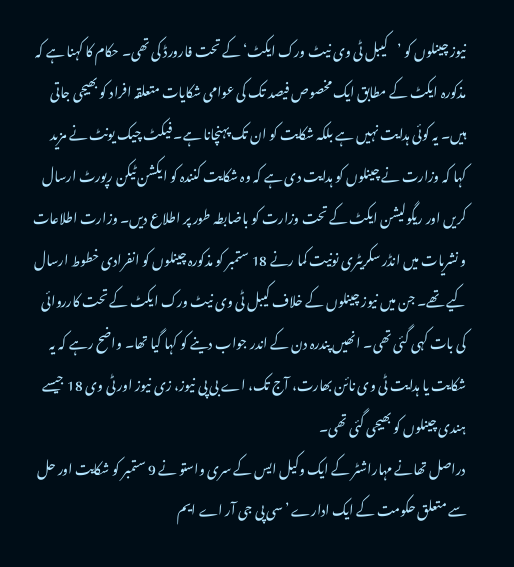نیوز چینلوں کو ’کیبل ٹی وی نیٹ ورک ایکٹ‘ کے تحت فارورڈ کی تھی۔ حکام کا کہنا ہے کہ مذکورہ ایکٹ کے مطابق ایک مخصوص فیصد تک کی عوامی شکایات متعلقہ افراد کو بھیجی جاتی ہیں۔ یہ کوئی ہدایت نہیں ہے بلکہ شکایت کو ان تک پہنچانا ہے۔ فیکٹ چیک یونٹ نے مزید کہا کہ وزارت نے چینلوں کو ہدایت دی ہے کہ وہ شکایت کنندہ کو ایکشن ٹیکن رپورٹ ارسال کریں اور ریگولیشن ایکٹ کے تحت وزارت کو باضابطہ طور پر اطلاع دیں۔ وزارت اطلاعات و نشریات میں انڈر سکریٹری نونیت کما رنے 18 ستمبر کو مذکورہ چینلوں کو انفرادی خطوط ارسال کیے تھے۔ جن میں نیوز چینلوں کے خلاف کیبل ٹی وی نیٹ ورک ایکٹ کے تحت کارروائی کی بات کہی گئی تھی۔ انھیں پندرہ دن کے اندر جواب دینے کو کہا گیا تھا۔ واضح رہے کہ یہ شکایت یا ہدایت ٹی وی نائن بھارت، آج تک، اے بی پی نیوز، زی نیوز اور ٹی وی 18 جیسے ہندی چینلوں کو بھیجی گئی تھی۔
دراصل تھانے مہاراشٹر کے ایک وکیل ایس کے سری واستو نے 9 ستمبر کو شکایت اور حل سے متعلق حکومت کے ایک ادارے ’سی پی جی آر اے ایم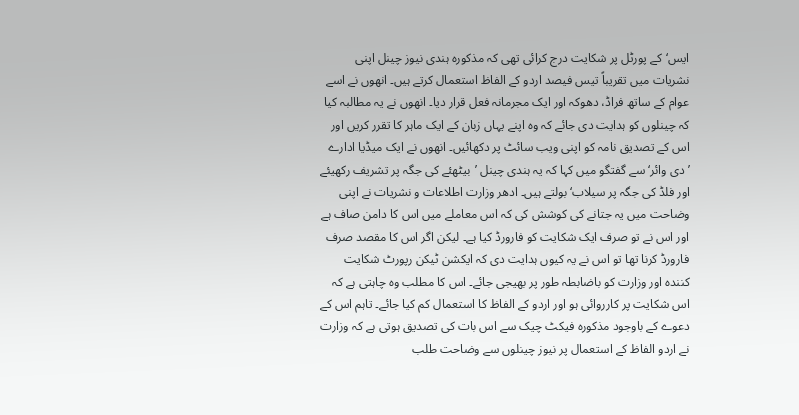ایس‘کے پورٹل پر شکایت درج کرائی تھی کہ مذکورہ ہندی نیوز چینل اپنی نشریات میں تقریباً تیس فیصد اردو کے الفاظ استعمال کرتے ہیں۔ انھوں نے اسے عوام کے ساتھ فراڈ، دھوکہ اور ایک مجرمانہ فعل قرار دیا۔ انھوں نے یہ مطالبہ کیا کہ چینلوں کو ہدایت دی جائے کہ وہ اپنے یہاں زبان کے ایک ماہر کا تقرر کریں اور اس کے تصدیق نامہ کو اپنی ویب سائٹ پر دکھائیں۔ انھوں نے ایک میڈیا ادارے ’دی وائر‘ سے گفتگو میں کہا کہ یہ ہندی چینل ’بیٹھئے کی جگہ پر تشریف رکھیئے اور فلڈ کی جگہ پر سیلاب‘ بولتے ہیں۔ ادھر وزارت اطلاعات و نشریات نے اپنی وضاحت میں یہ جتانے کی کوشش کی کہ اس معاملے میں اس کا دامن صاف ہے اور اس نے تو صرف ایک شکایت کو فارورڈ کیا ہے۔ لیکن اگر اس کا مقصد صرف فارورڈ کرنا تھا تو اس نے یہ کیوں ہدایت دی کہ ایکشن ٹیکن رپورٹ شکایت کنندہ اور وزارت کو باضابطہ طور پر بھیجی جائے۔ اس کا مطلب وہ چاہتی ہے کہ اس شکایت پر کارروائی ہو اور اردو کے الفاظ کا استعمال کم کیا جائے۔ تاہم اس کے دعوے کے باوجود مذکورہ فیکٹ چیک سے اس بات کی تصدیق ہوتی ہے کہ وزارت نے اردو الفاظ کے استعمال پر نیوز چینلوں سے وضاحت طلب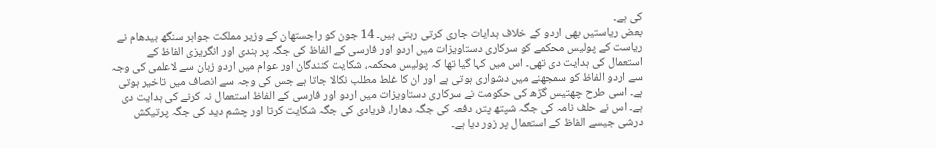کی ہے۔
بعض ریاستیں بھی اردو کے خلاف ہدایات جاری کرتی رہتی ہیں۔ 14 جون کو راجستھان کے وزیر مملکت جواہر سنگھ بیدھام نے ریاست کے پولیس محکمے کو سرکاری دستاویزات میں اردو اور فارسی کے الفاظ کی جگہ پر ہندی اور انگریزی الفاظ کے استعمال کی ہدایت دی تھی۔ اس میں کہا گیا تھا کہ پولیس محکمہ، شکایت کنندگان اور عوام میں اردو زبان سے لاعلمی کی وجہ سے اردو الفاظ کو سمجھنے میں دشواری ہوتی ہے اور ان کا غلط مطلب نکالا جاتا ہے جس کی وجہ سے انصاف میں تاخیر ہوتی ہے۔ اسی طرح چھتیس گڑھ کی حکومت نے سرکاری دستاویزات میں اردو اور فارسی کے الفاظ استعمال نہ کرنے کی ہدایت دی ہے۔ اس نے حلف نامہ کی جگہ شپتھ پتر، دفعہ کی جگہ دھارا، فریادی کی جگہ شکایت کرتا اور چشم دید کی جگہ پرتیکش درشی جیسے الفاظ کے استعمال پر زور دیا ہے۔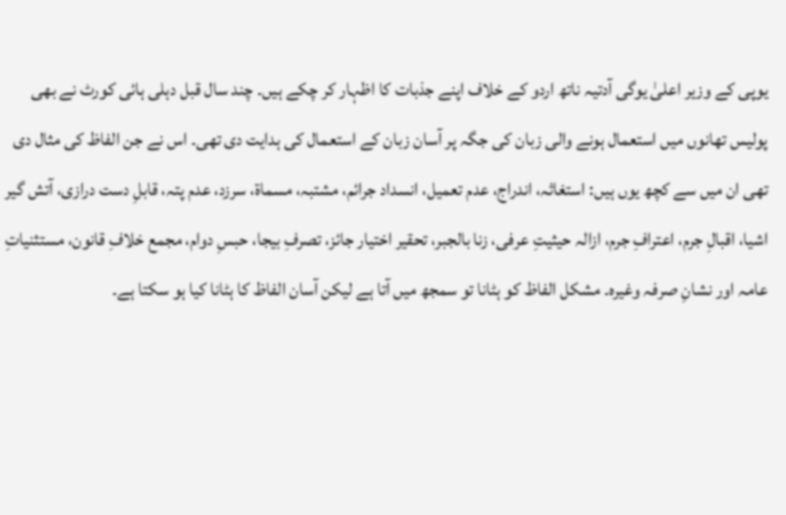یوپی کے وزیر اعلیٰ یوگی آدتیہ ناتھ اردو کے خلاف اپنے جذبات کا اظہار کر چکے ہیں۔ چند سال قبل دہلی ہائی کورٹ نے بھی پولیس تھانوں میں استعمال ہونے والی زبان کی جگہ پر آسان زبان کے استعمال کی ہدایت دی تھی۔ اس نے جن الفاظ کی مثال دی تھی ان میں سے کچھ یوں ہیں: استغاثہ، اندراج، عدم تعمیل، انسداد جرائم، مشتبہ، مسماة، سرزد، عدم پتہ، قابلِ دست درازی، آتش گیر اشیا، اقبالِ جرم، اعترافِ جرم، ازالہ حیثیتِ عرفی، زنا بالجبر، تحقیر اختیار جائز، تصرفِ بیجا، حبسِ دوام، مجمع خلافِ قانون، مستثنیاتِ عامہ اور نشانِ صرفہ وغیرہ۔ مشکل الفاظ کو ہٹانا تو سمجھ میں آتا ہے لیکن آسان الفاظ کا ہٹانا کیا ہو سکتا ہے۔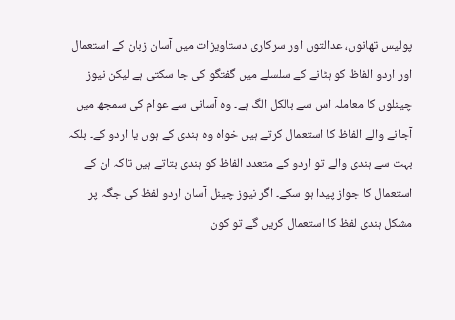پولیس تھانوں، عدالتوں اور سرکاری دستاویزات میں آسان زبان کے استعمال اور اردو الفاظ کو ہٹانے کے سلسلے میں گفتگو کی جا سکتی ہے لیکن نیوز چینلوں کا معاملہ اس سے بالکل الگ ہے۔ وہ آسانی سے عوام کی سمجھ میں آجانے والے الفاظ کا استعمال کرتے ہیں خواہ وہ ہندی کے ہوں یا اردو کے۔ بلکہ بہت سے ہندی والے تو اردو کے متعدد الفاظ کو ہندی بتاتے ہیں تاکہ ان کے استعمال کا جواز پیدا ہو سکے۔ اگر نیوز چینل آسان اردو لفظ کی جگہ پر مشکل ہندی لفظ کا استعمال کریں گے تو کون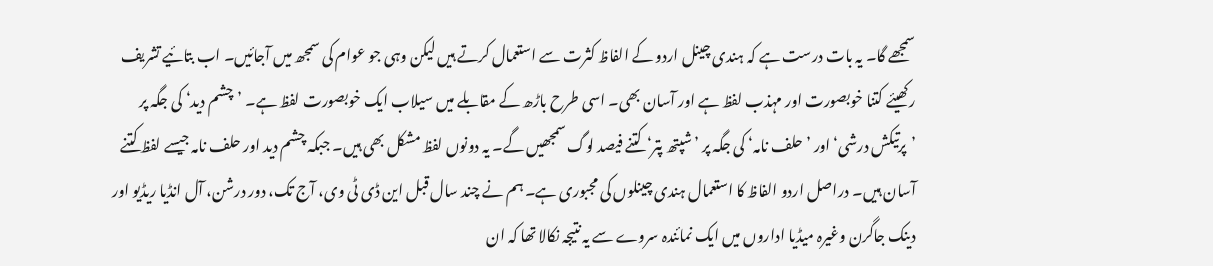سمجھے گا۔ یہ بات درست ہے کہ ہندی چینل اردو کے الفاظ کثرت سے استعمال کرتے ہیں لیکن وہی جو عوام کی سمجھ میں آجائیں۔ اب بتائیے تشریف رکھیئے کتنا خوبصورت اور مہذب لفظ ہے اور آسان بھی۔ اسی طرح باڑھ کے مقابلے میں سیلاب ایک خوبصورت لفظ ہے۔ ’چشم دید‘ کی جگہ پر ’پرتیکش درشی‘ اور ’حلف نامہ‘ کی جگہ پر ’شپتھ پتر‘ کتنے فیصد لوگ سمجھیں گے۔ یہ دونوں لفظ مشکل بھی ہیں۔ جبکہ چشم دید اور حلف نامہ جیسے لفظ کتنے آسان ہیں۔ دراصل اردو الفاظ کا استعمال ہندی چینلوں کی مجبوری ہے۔ ہم نے چند سال قبل این ڈی ٹی وی، آج تک، دور درشن، آل انڈیا ریڈیو اور دینک جاگرن وغیرہ میڈیا اداروں میں ایک نمائندہ سروے سے یہ نتیجہ نکالا تھا کہ ان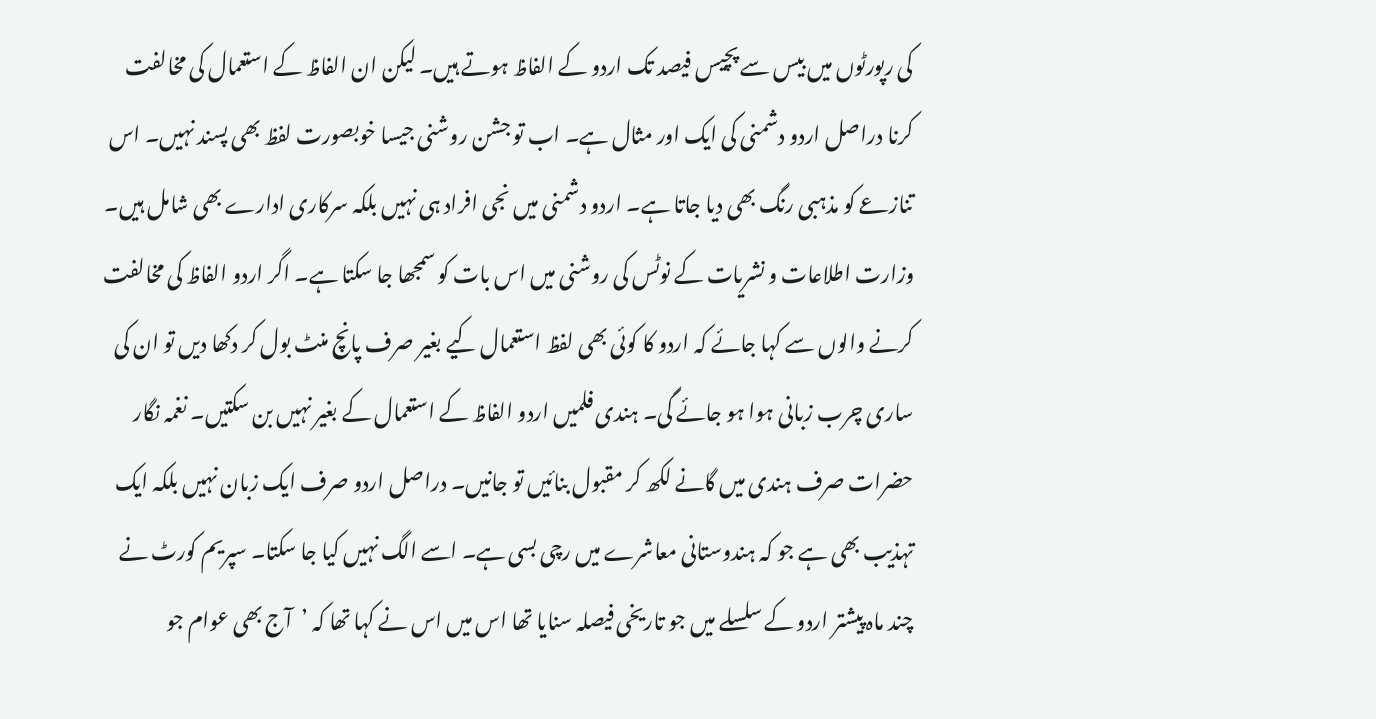کی رپورٹوں میں بیس سے پچیس فیصد تک اردو کے الفاظ ہوتے ہیں۔ لیکن ان الفاظ کے استعمال کی مخالفت کرنا دراصل اردو دشمنی کی ایک اور مثال ہے۔ اب تو جشن روشنی جیسا خوبصورت لفظ بھی پسند نہیں۔ اس تنازعے کو مذہبی رنگ بھی دیا جاتا ہے۔ اردو دشمنی میں نجی افراد ہی نہیں بلکہ سرکاری ادارے بھی شامل ہیں۔ وزارت اطلاعات و نشریات کے نوٹس کی روشنی میں اس بات کو سمجھا جا سکتا ہے۔ اگر اردو الفاظ کی مخالفت کرنے والوں سے کہا جائے کہ اردو کا کوئی بھی لفظ استعمال کیے بغیر صرف پانچ منٹ بول کر دکھا دیں تو ان کی ساری چرب زبانی ہوا ہو جائے گی۔ ہندی فلمیں اردو الفاظ کے استعمال کے بغیر نہیں بن سکتیں۔ نغمہ نگار حضرات صرف ہندی میں گانے لکھ کر مقبول بنائیں تو جانیں۔ دراصل اردو صرف ایک زبان نہیں بلکہ ایک تہذیب بھی ہے جو کہ ہندوستانی معاشرے میں رچی بسی ہے۔ اسے الگ نہیں کیا جا سکتا۔ سپریم کورٹ نے چند ماہ پیشتر اردو کے سلسلے میں جو تاریخی فیصلہ سنایا تھا اس میں اس نے کہا تھا کہ ’آج بھی عوام جو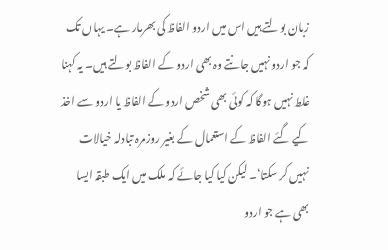زبان بولتے ہیں اس میں اردو الفاظ کی بھرمار ہے۔ یہاں تک کہ جو اردو نہیں جانتے وہ بھی اردو کے الفاظ بولتے ہیں۔ یہ کہنا غلط نہیں ہوگا کہ کوئی بھی شخص اردو کے الفاظ یا اردو سے اخذ کیے گئے الفاظ کے استعمال کے بغیر روزمرہ تبادلہ خیالات نہیں کر سکتا‘۔ لیکن کیا کیا جائے کہ ملک میں ایک طبقہ ایسا بھی ہے جو اردو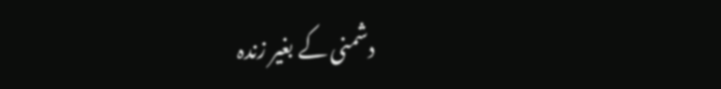دشمنی کے بغیر زندہ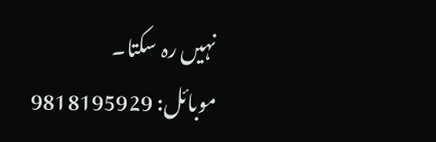نہیں رہ سکتا۔
موبائل: 9818195929